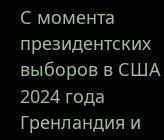С момента президентских выборов в США 2024 года Гренландия и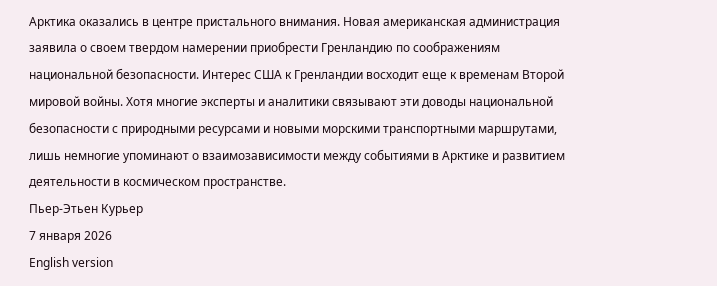Арктика оказались в центре пристального внимания. Новая американская администрация заявила о своем твердом намерении приобрести Гренландию по соображениям национальной безопасности. Интерес США к Гренландии восходит еще к временам Второй мировой войны. Хотя многие эксперты и аналитики связывают эти доводы национальной безопасности с природными ресурсами и новыми морскими транспортными маршрутами, лишь немногие упоминают о взаимозависимости между событиями в Арктике и развитием деятельности в космическом пространстве.
Пьер-Этьен Курьер
7 января 2026
English version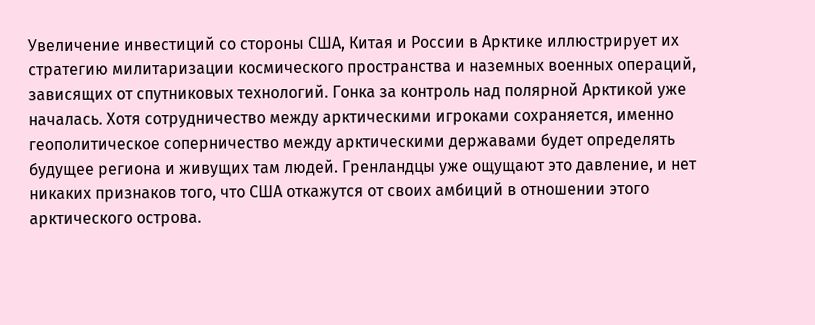Увеличение инвестиций со стороны США, Китая и России в Арктике иллюстрирует их стратегию милитаризации космического пространства и наземных военных операций, зависящих от спутниковых технологий. Гонка за контроль над полярной Арктикой уже началась. Хотя сотрудничество между арктическими игроками сохраняется, именно геополитическое соперничество между арктическими державами будет определять будущее региона и живущих там людей. Гренландцы уже ощущают это давление, и нет никаких признаков того, что США откажутся от своих амбиций в отношении этого арктического острова.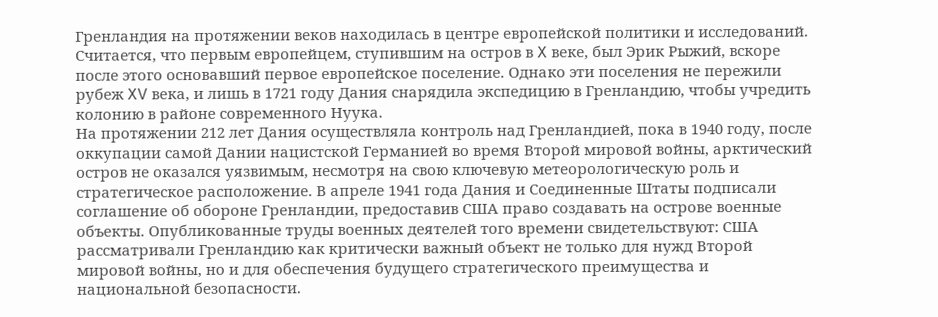Гренландия на протяжении веков находилась в центре европейской политики и исследований. Считается, что первым европейцем, ступившим на остров в X веке, был Эрик Рыжий, вскоре после этого основавший первое европейское поселение. Однако эти поселения не пережили рубеж XV века, и лишь в 1721 году Дания снарядила экспедицию в Гренландию, чтобы учредить колонию в районе современного Нуука.
На протяжении 212 лет Дания осуществляла контроль над Гренландией, пока в 1940 году, после оккупации самой Дании нацистской Германией во время Второй мировой войны, арктический остров не оказался уязвимым, несмотря на свою ключевую метеорологическую роль и стратегическое расположение. В апреле 1941 года Дания и Соединенные Штаты подписали соглашение об обороне Гренландии, предоставив США право создавать на острове военные объекты. Опубликованные труды военных деятелей того времени свидетельствуют: США рассматривали Гренландию как критически важный объект не только для нужд Второй мировой войны, но и для обеспечения будущего стратегического преимущества и национальной безопасности.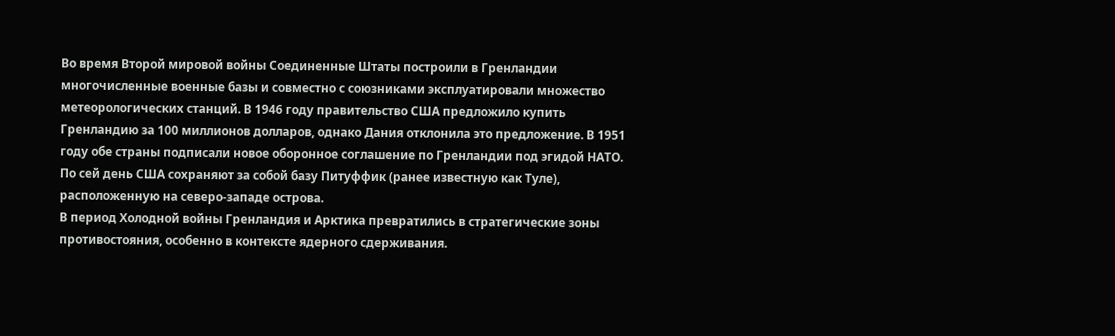Во время Второй мировой войны Соединенные Штаты построили в Гренландии многочисленные военные базы и совместно с союзниками эксплуатировали множество метеорологических станций. В 1946 году правительство США предложило купить Гренландию за 100 миллионов долларов, однако Дания отклонила это предложение. В 1951 году обе страны подписали новое оборонное соглашение по Гренландии под эгидой НАТО. По сей день США сохраняют за собой базу Питуффик (ранее известную как Туле), расположенную на северо-западе острова.
В период Холодной войны Гренландия и Арктика превратились в стратегические зоны противостояния, особенно в контексте ядерного сдерживания.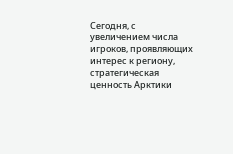Сегодня, с увеличением числа игроков, проявляющих интерес к региону, стратегическая ценность Арктики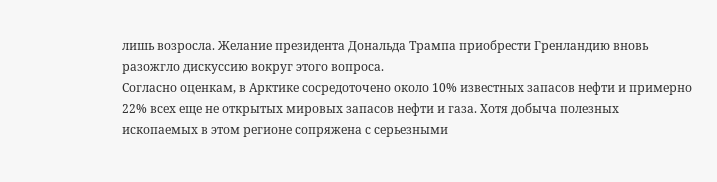лишь возросла. Желание президента Дональда Трампа приобрести Гренландию вновь разожгло дискуссию вокруг этого вопроса.
Согласно оценкам, в Арктике сосредоточено около 10% известных запасов нефти и примерно 22% всех еще не открытых мировых запасов нефти и газа. Хотя добыча полезных ископаемых в этом регионе сопряжена с серьезными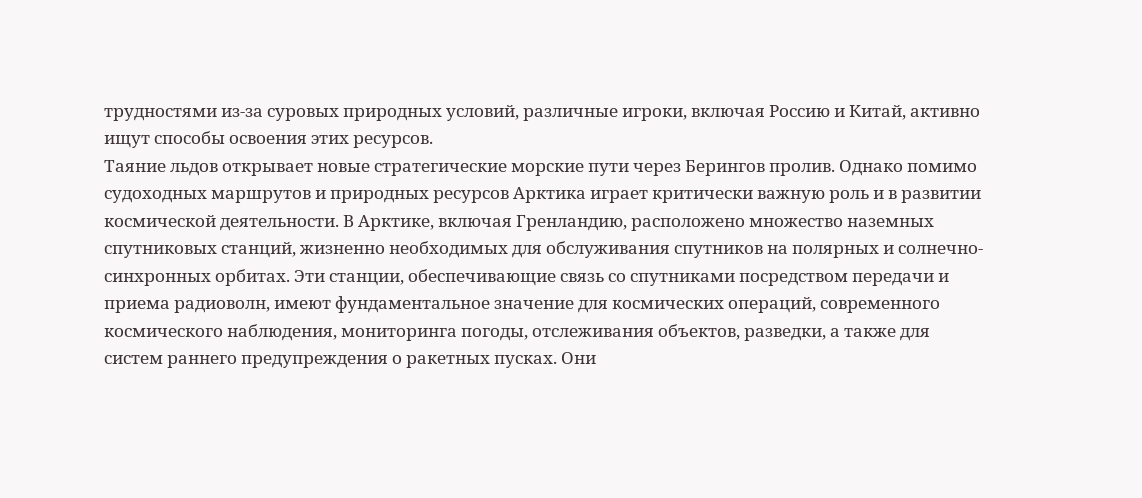трудностями из-за суровых природных условий, различные игроки, включая Россию и Китай, активно ищут способы освоения этих ресурсов.
Таяние льдов открывает новые стратегические морские пути через Берингов пролив. Однако помимо судоходных маршрутов и природных ресурсов Арктика играет критически важную роль и в развитии космической деятельности. В Арктике, включая Гренландию, расположено множество наземных спутниковых станций, жизненно необходимых для обслуживания спутников на полярных и солнечно-синхронных орбитах. Эти станции, обеспечивающие связь со спутниками посредством передачи и приема радиоволн, имеют фундаментальное значение для космических операций, современного космического наблюдения, мониторинга погоды, отслеживания объектов, разведки, а также для систем раннего предупреждения о ракетных пусках. Они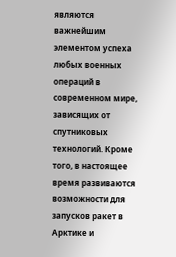являются важнейшим элементом успеха любых военных операций в современном мире, зависящих от спутниковых технологий. Кроме того, в настоящее время развиваются возможности для запусков ракет в Арктике и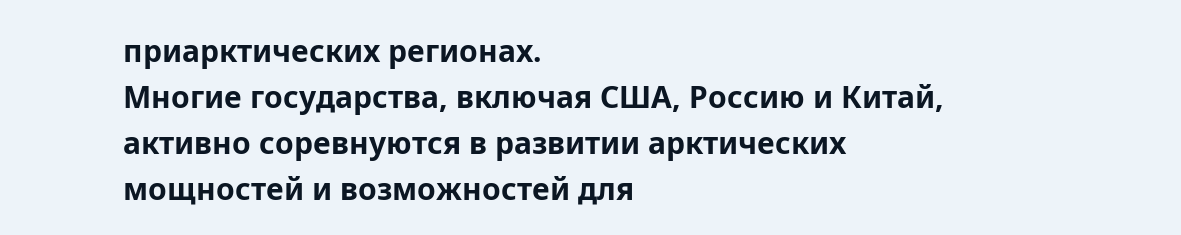приарктических регионах.
Многие государства, включая США, Россию и Китай, активно соревнуются в развитии арктических мощностей и возможностей для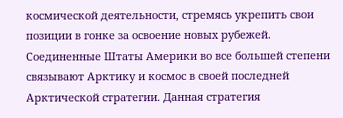космической деятельности, стремясь укрепить свои позиции в гонке за освоение новых рубежей.
Соединенные Штаты Америки во все большей степени связывают Арктику и космос в своей последней Арктической стратегии. Данная стратегия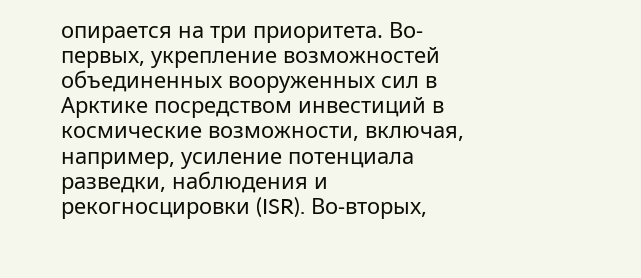опирается на три приоритета. Во-первых, укрепление возможностей объединенных вооруженных сил в Арктике посредством инвестиций в космические возможности, включая, например, усиление потенциала разведки, наблюдения и рекогносцировки (ISR). Во-вторых,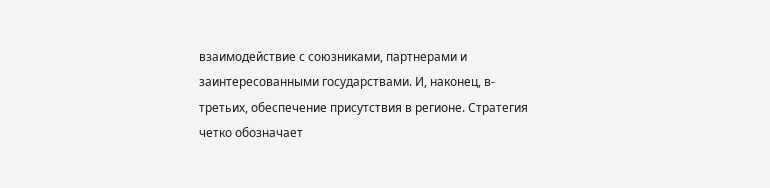взаимодействие с союзниками, партнерами и заинтересованными государствами. И, наконец, в-третьих, обеспечение присутствия в регионе. Стратегия четко обозначает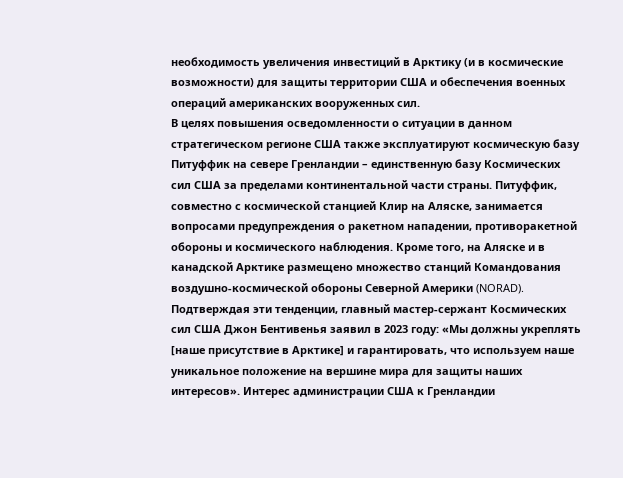необходимость увеличения инвестиций в Арктику (и в космические возможности) для защиты территории США и обеспечения военных операций американских вооруженных сил.
В целях повышения осведомленности о ситуации в данном стратегическом регионе США также эксплуатируют космическую базу Питуффик на севере Гренландии – единственную базу Космических сил США за пределами континентальной части страны. Питуффик, совместно с космической станцией Клир на Аляске, занимается вопросами предупреждения о ракетном нападении, противоракетной обороны и космического наблюдения. Кроме того, на Аляске и в канадской Арктике размещено множество станций Командования воздушно-космической обороны Северной Америки (NORAD).
Подтверждая эти тенденции, главный мастер-сержант Космических сил США Джон Бентивенья заявил в 2023 году: «Мы должны укреплять [наше присутствие в Арктике] и гарантировать, что используем наше уникальное положение на вершине мира для защиты наших интересов». Интерес администрации США к Гренландии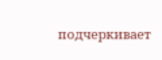подчеркивает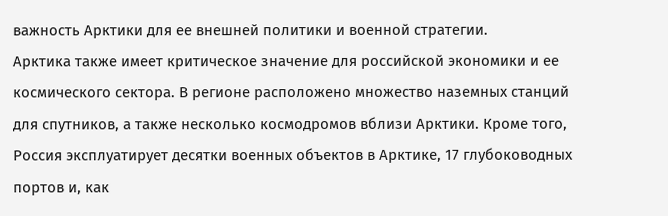важность Арктики для ее внешней политики и военной стратегии.
Арктика также имеет критическое значение для российской экономики и ее космического сектора. В регионе расположено множество наземных станций для спутников, а также несколько космодромов вблизи Арктики. Кроме того, Россия эксплуатирует десятки военных объектов в Арктике, 17 глубоководных портов и, как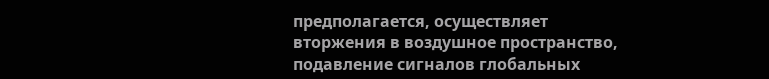предполагается, осуществляет вторжения в воздушное пространство, подавление сигналов глобальных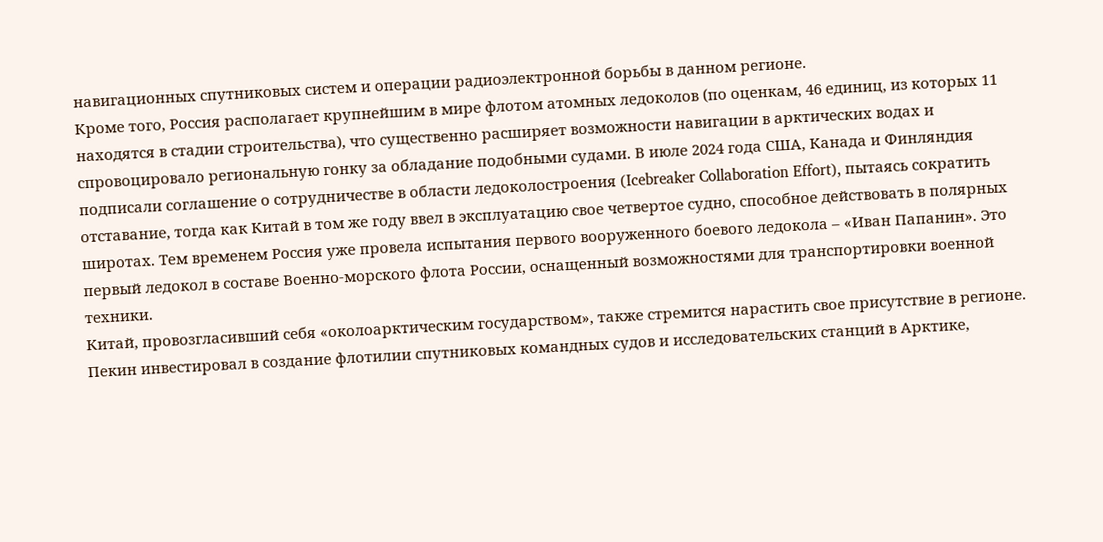навигационных спутниковых систем и операции радиоэлектронной борьбы в данном регионе.
Кроме того, Россия располагает крупнейшим в мире флотом атомных ледоколов (по оценкам, 46 единиц, из которых 11 находятся в стадии строительства), что существенно расширяет возможности навигации в арктических водах и спровоцировало региональную гонку за обладание подобными судами. В июле 2024 года США, Канада и Финляндия подписали соглашение о сотрудничестве в области ледоколостроения (Icebreaker Collaboration Effort), пытаясь сократить отставание, тогда как Китай в том же году ввел в эксплуатацию свое четвертое судно, способное действовать в полярных широтах. Тем временем Россия уже провела испытания первого вооруженного боевого ледокола – «Иван Папанин». Это первый ледокол в составе Военно-морского флота России, оснащенный возможностями для транспортировки военной техники.
Китай, провозгласивший себя «околоарктическим государством», также стремится нарастить свое присутствие в регионе. Пекин инвестировал в создание флотилии спутниковых командных судов и исследовательских станций в Арктике,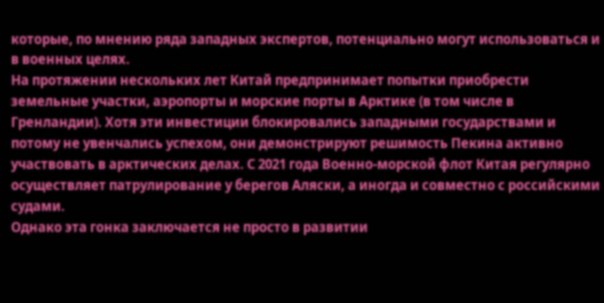которые, по мнению ряда западных экспертов, потенциально могут использоваться и в военных целях.
На протяжении нескольких лет Китай предпринимает попытки приобрести земельные участки, аэропорты и морские порты в Арктике (в том числе в Гренландии). Хотя эти инвестиции блокировались западными государствами и потому не увенчались успехом, они демонстрируют решимость Пекина активно участвовать в арктических делах. С 2021 года Военно-морской флот Китая регулярно осуществляет патрулирование у берегов Аляски, а иногда и совместно с российскими судами.
Однако эта гонка заключается не просто в развитии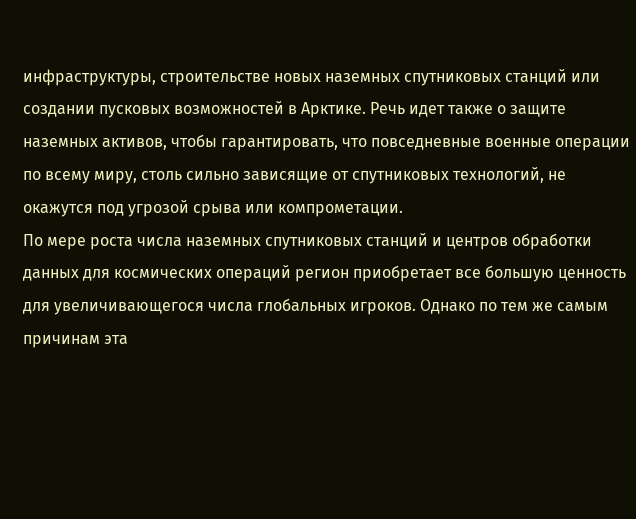инфраструктуры, строительстве новых наземных спутниковых станций или создании пусковых возможностей в Арктике. Речь идет также о защите наземных активов, чтобы гарантировать, что повседневные военные операции по всему миру, столь сильно зависящие от спутниковых технологий, не окажутся под угрозой срыва или компрометации.
По мере роста числа наземных спутниковых станций и центров обработки данных для космических операций регион приобретает все большую ценность для увеличивающегося числа глобальных игроков. Однако по тем же самым причинам эта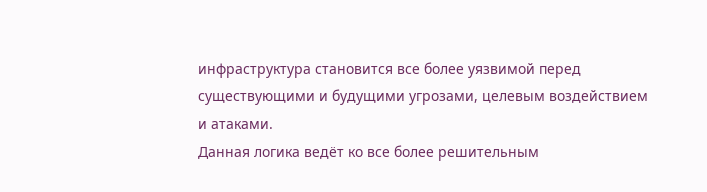инфраструктура становится все более уязвимой перед существующими и будущими угрозами, целевым воздействием и атаками.
Данная логика ведёт ко все более решительным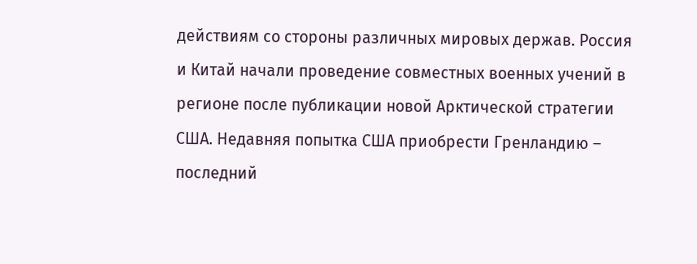действиям со стороны различных мировых держав. Россия и Китай начали проведение совместных военных учений в регионе после публикации новой Арктической стратегии США. Недавняя попытка США приобрести Гренландию – последний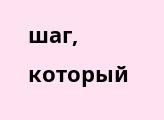шаг, который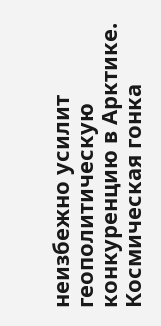неизбежно усилит геополитическую конкуренцию в Арктике. Космическая гонка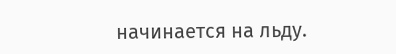начинается на льду.